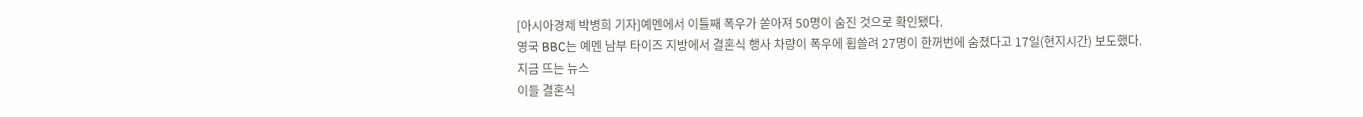[아시아경제 박병희 기자]예멘에서 이틀째 폭우가 쏟아져 50명이 숨진 것으로 확인됐다.
영국 BBC는 예멘 남부 타이즈 지방에서 결혼식 행사 차량이 폭우에 휩쓸려 27명이 한꺼번에 숨졌다고 17일(현지시간) 보도했다.
지금 뜨는 뉴스
이들 결혼식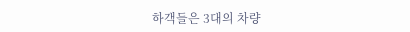하객들은 3대의 차량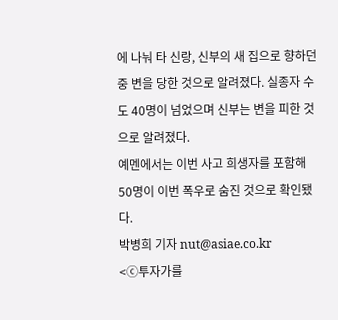에 나눠 타 신랑, 신부의 새 집으로 향하던 중 변을 당한 것으로 알려졌다. 실종자 수도 40명이 넘었으며 신부는 변을 피한 것으로 알려졌다.
예멘에서는 이번 사고 희생자를 포함해 50명이 이번 폭우로 숨진 것으로 확인됐다.
박병희 기자 nut@asiae.co.kr
<ⓒ투자가를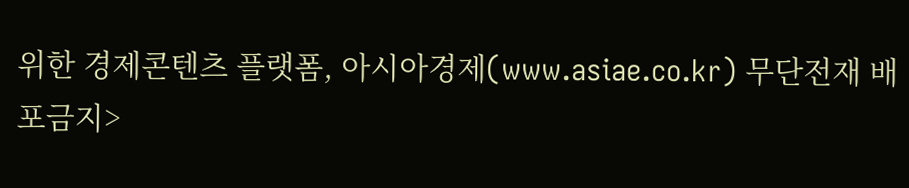위한 경제콘텐츠 플랫폼, 아시아경제(www.asiae.co.kr) 무단전재 배포금지>